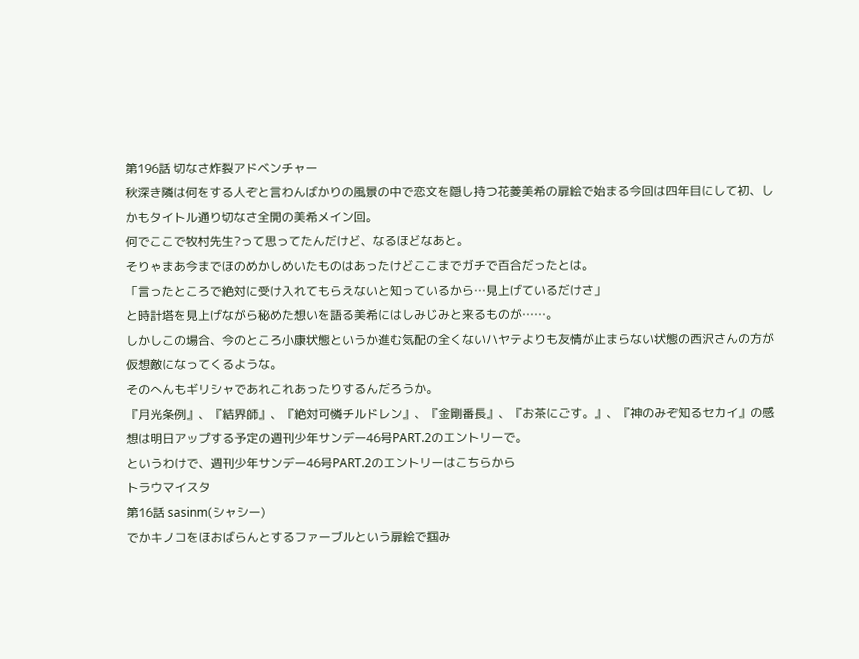第196話 切なさ炸裂アドベンチャー
秋深き隣は何をする人ぞと言わんばかりの風景の中で恋文を隠し持つ花菱美希の扉絵で始まる今回は四年目にして初、しかもタイトル通り切なさ全開の美希メイン回。
何でここで牧村先生?って思ってたんだけど、なるほどなあと。
そりゃまあ今までほのめかしめいたものはあったけどここまでガチで百合だったとは。
「言ったところで絶対に受け入れてもらえないと知っているから…見上げているだけさ」
と時計塔を見上げながら秘めた想いを語る美希にはしみじみと来るものが……。
しかしこの場合、今のところ小康状態というか進む気配の全くないハヤテよりも友情が止まらない状態の西沢さんの方が仮想敵になってくるような。
そのへんもギリシャであれこれあったりするんだろうか。
『月光条例』、『結界師』、『絶対可憐チルドレン』、『金剛番長』、『お茶にごす。』、『神のみぞ知るセカイ』の感想は明日アップする予定の週刊少年サンデー46号PART.2のエントリーで。
というわけで、週刊少年サンデー46号PART.2のエントリーはこちらから
トラウマイスタ
第16話 sasinm(シャシー)
でかキノコをほおばらんとするファーブルという扉絵で掴み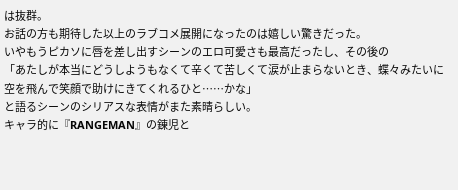は抜群。
お話の方も期待した以上のラブコメ展開になったのは嬉しい驚きだった。
いやもうピカソに唇を差し出すシーンのエロ可愛さも最高だったし、その後の
「あたしが本当にどうしようもなくて辛くて苦しくて涙が止まらないとき、蝶々みたいに空を飛んで笑顔で助けにきてくれるひと……かな」
と語るシーンのシリアスな表情がまた素晴らしい。
キャラ的に『RANGEMAN』の錬児と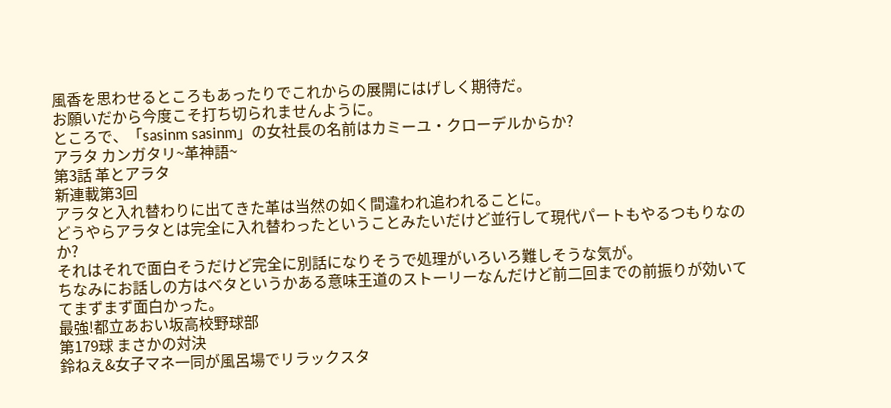風香を思わせるところもあったりでこれからの展開にはげしく期待だ。
お願いだから今度こそ打ち切られませんように。
ところで、「sasinm sasinm」の女社長の名前はカミーユ・クローデルからか?
アラタ カンガタリ~革神語~
第3話 革とアラタ
新連載第3回
アラタと入れ替わりに出てきた革は当然の如く間違われ追われることに。
どうやらアラタとは完全に入れ替わったということみたいだけど並行して現代パートもやるつもりなのか?
それはそれで面白そうだけど完全に別話になりそうで処理がいろいろ難しそうな気が。
ちなみにお話しの方はベタというかある意味王道のストーリーなんだけど前二回までの前振りが効いててまずまず面白かった。
最強!都立あおい坂高校野球部
第179球 まさかの対決
鈴ねえ&女子マネ一同が風呂場でリラックスタ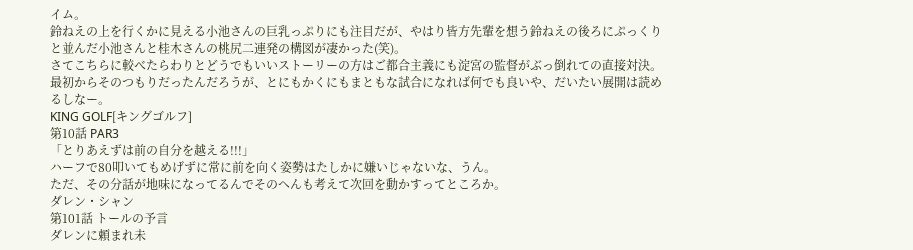イム。
鈴ねえの上を行くかに見える小池さんの巨乳っぷりにも注目だが、やはり皆方先輩を想う鈴ねえの後ろにぷっくりと並んだ小池さんと桂木さんの桃尻二連発の構図が凄かった(笑)。
さてこちらに較べたらわりとどうでもいいストーリーの方はご都合主義にも淀宮の監督がぶっ倒れての直接対決。
最初からそのつもりだったんだろうが、とにもかくにもまともな試合になれば何でも良いや、だいたい展開は読めるしなー。
KING GOLF[キングゴルフ]
第10話 PAR3
「とりあえずは前の自分を越える!!!」
ハーフで80叩いてもめげずに常に前を向く姿勢はたしかに嫌いじゃないな、うん。
ただ、その分話が地味になってるんでそのへんも考えて次回を動かすってところか。
ダレン・シャン
第101話 トールの予言
ダレンに頼まれ未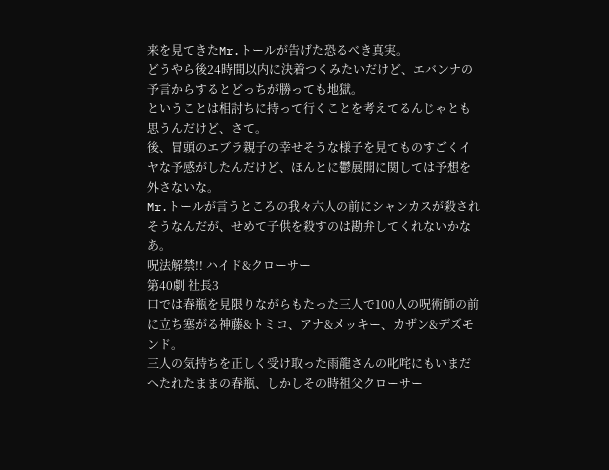来を見てきたMr.トールが告げた恐るべき真実。
どうやら後24時間以内に決着つくみたいだけど、エバンナの予言からするとどっちが勝っても地獄。
ということは相討ちに持って行くことを考えてるんじゃとも思うんだけど、さて。
後、冒頭のエブラ親子の幸せそうな様子を見てものすごくイヤな予感がしたんだけど、ほんとに鬱展開に関しては予想を外さないな。
Mr.トールが言うところの我々六人の前にシャンカスが殺されそうなんだが、せめて子供を殺すのは勘弁してくれないかなあ。
呪法解禁!! ハイド&クローサー
第40劇 社長3
口では春瓶を見限りながらもたった三人で100人の呪術師の前に立ち塞がる神藤&トミコ、アナ&メッキー、カザン&デズモンド。
三人の気持ちを正しく受け取った雨龍さんの叱咤にもいまだへたれたままの春瓶、しかしその時祖父クローサー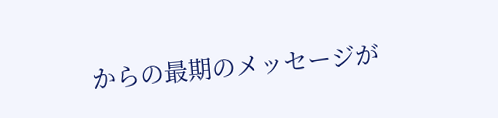からの最期のメッセージが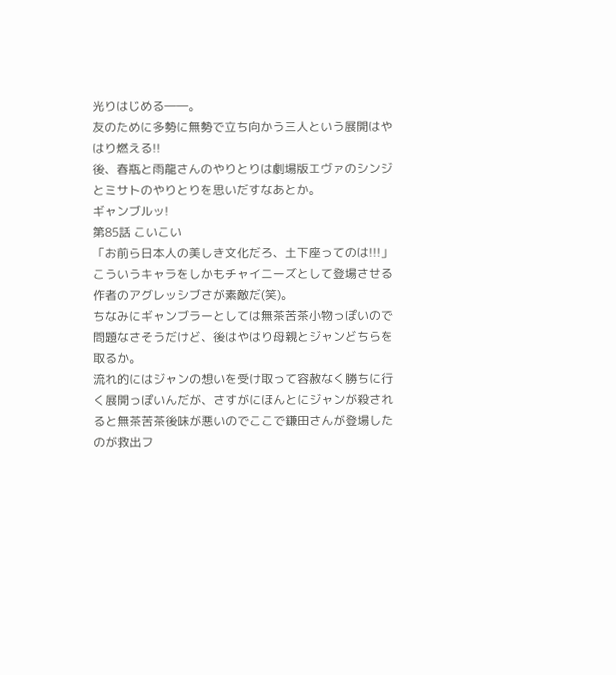光りはじめる――。
友のために多勢に無勢で立ち向かう三人という展開はやはり燃える!!
後、春瓶と雨龍さんのやりとりは劇場版エヴァのシンジとミサトのやりとりを思いだすなあとか。
ギャンブルッ!
第85話 こいこい
「お前ら日本人の美しき文化だろ、土下座ってのは!!!」
こういうキャラをしかもチャイニーズとして登場させる作者のアグレッシブさが素敵だ(笑)。
ちなみにギャンブラーとしては無茶苦茶小物っぽいので問題なさそうだけど、後はやはり母親とジャンどちらを取るか。
流れ的にはジャンの想いを受け取って容赦なく勝ちに行く展開っぽいんだが、さすがにほんとにジャンが殺されると無茶苦茶後味が悪いのでここで鎌田さんが登場したのが救出フ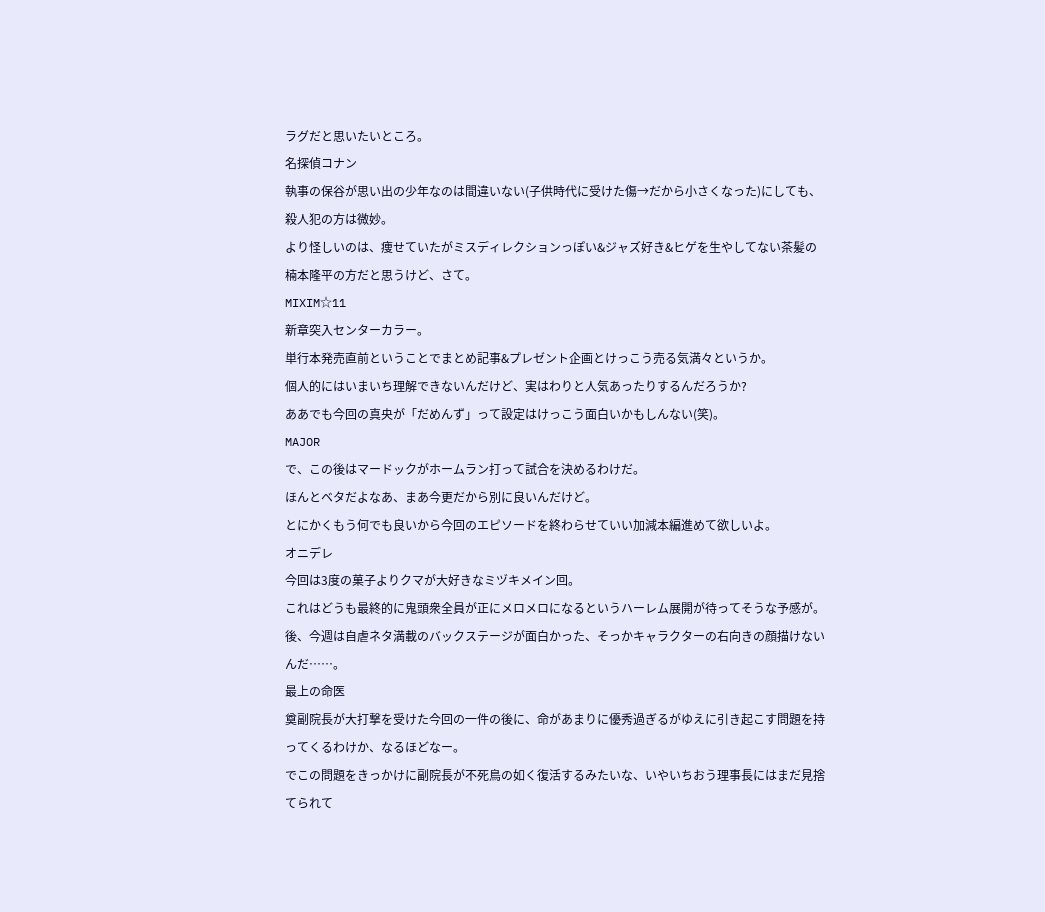ラグだと思いたいところ。
名探偵コナン
執事の保谷が思い出の少年なのは間違いない(子供時代に受けた傷→だから小さくなった)にしても、殺人犯の方は微妙。
より怪しいのは、痩せていたがミスディレクションっぽい&ジャズ好き&ヒゲを生やしてない茶髪の楠本隆平の方だと思うけど、さて。
MIXIM☆11
新章突入センターカラー。
単行本発売直前ということでまとめ記事&プレゼント企画とけっこう売る気満々というか。
個人的にはいまいち理解できないんだけど、実はわりと人気あったりするんだろうか?
ああでも今回の真央が「だめんず」って設定はけっこう面白いかもしんない(笑)。
MAJOR
で、この後はマードックがホームラン打って試合を決めるわけだ。
ほんとベタだよなあ、まあ今更だから別に良いんだけど。
とにかくもう何でも良いから今回のエピソードを終わらせていい加減本編進めて欲しいよ。
オニデレ
今回は3度の菓子よりクマが大好きなミヅキメイン回。
これはどうも最終的に鬼頭衆全員が正にメロメロになるというハーレム展開が待ってそうな予感が。
後、今週は自虐ネタ満載のバックステージが面白かった、そっかキャラクターの右向きの顔描けないんだ……。
最上の命医
奠副院長が大打撃を受けた今回の一件の後に、命があまりに優秀過ぎるがゆえに引き起こす問題を持ってくるわけか、なるほどなー。
でこの問題をきっかけに副院長が不死鳥の如く復活するみたいな、いやいちおう理事長にはまだ見捨てられて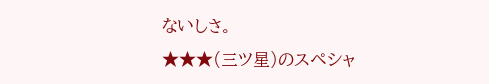ないしさ。
★★★(三ツ星)のスペシャ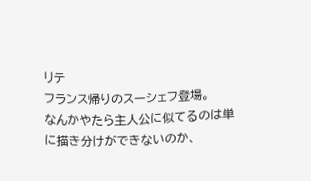リテ
フランス帰りのスーシェフ登場。
なんかやたら主人公に似てるのは単に描き分けができないのか、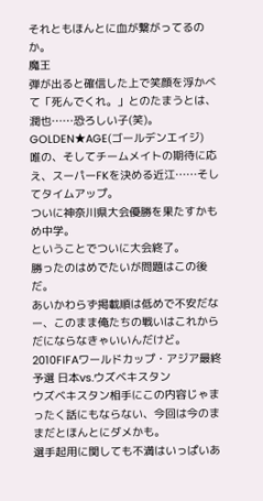それともほんとに血が繋がってるのか。
魔王
弾が出ると確信した上で笑顔を浮かべて「死んでくれ。」とのたまうとは、潤也……恐ろしい子(笑)。
GOLDEN★AGE(ゴールデンエイジ)
唯の、そしてチームメイトの期待に応え、スーパーFKを決める近江……そしてタイムアップ。
ついに神奈川県大会優勝を果たすかもめ中学。
ということでついに大会終了。
勝ったのはめでたいが問題はこの後だ。
あいかわらず掲載順は低めで不安だなー、このまま俺たちの戦いはこれからだにならなきゃいいんだけど。
2010FIFAワールドカップ・アジア最終予選 日本vs.ウズベキスタン
ウズベキスタン相手にこの内容じゃまったく話にもならない、今回は今のままだとほんとにダメかも。
選手起用に関しても不満はいっぱいあ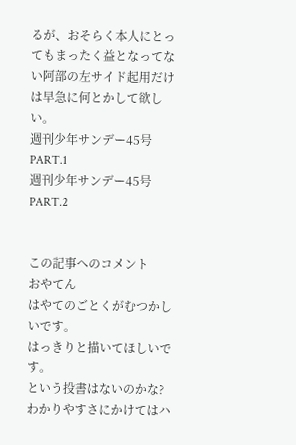るが、おそらく本人にとってもまったく益となってない阿部の左サイド起用だけは早急に何とかして欲しい。
週刊少年サンデー45号PART.1
週刊少年サンデー45号PART.2


この記事へのコメント
おやてん
はやてのごとくがむつかしいです。
はっきりと描いてほしいです。
という投書はないのかな?
わかりやすさにかけてはハ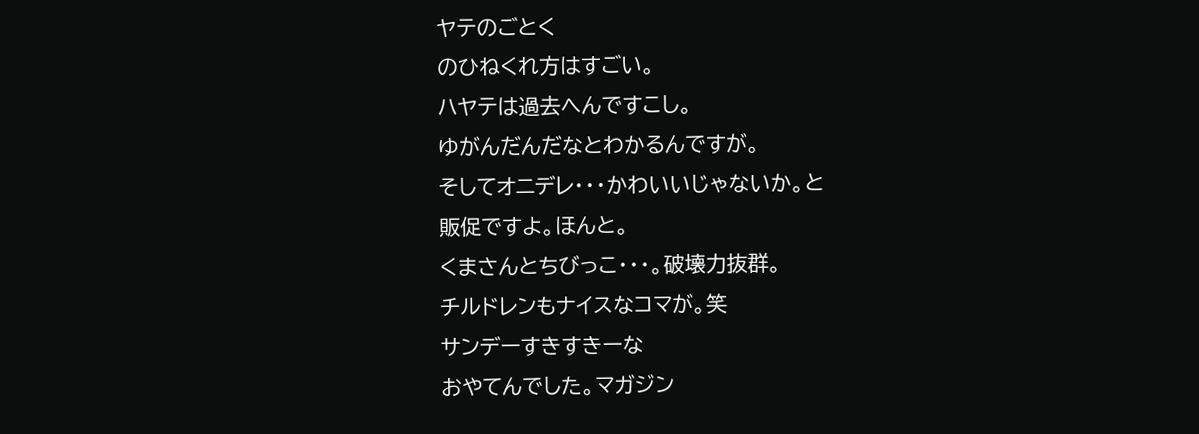ヤテのごとく
のひねくれ方はすごい。
ハヤテは過去へんですこし。
ゆがんだんだなとわかるんですが。
そしてオニデレ・・・かわいいじゃないか。と
販促ですよ。ほんと。
くまさんとちびっこ・・・。破壊力抜群。
チルドレンもナイスなコマが。笑
サンデーすきすきーな
おやてんでした。マガジン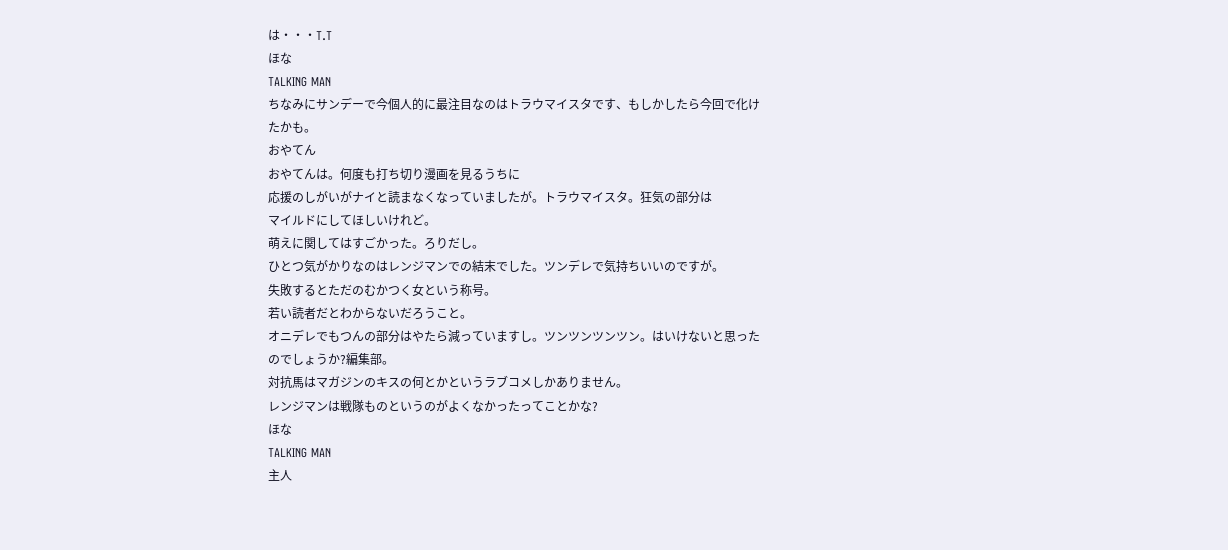は・・・T.T
ほな
TALKING MAN
ちなみにサンデーで今個人的に最注目なのはトラウマイスタです、もしかしたら今回で化けたかも。
おやてん
おやてんは。何度も打ち切り漫画を見るうちに
応援のしがいがナイと読まなくなっていましたが。トラウマイスタ。狂気の部分は
マイルドにしてほしいけれど。
萌えに関してはすごかった。ろりだし。
ひとつ気がかりなのはレンジマンでの結末でした。ツンデレで気持ちいいのですが。
失敗するとただのむかつく女という称号。
若い読者だとわからないだろうこと。
オニデレでもつんの部分はやたら減っていますし。ツンツンツンツン。はいけないと思ったのでしょうか?編集部。
対抗馬はマガジンのキスの何とかというラブコメしかありません。
レンジマンは戦隊ものというのがよくなかったってことかな?
ほな
TALKING MAN
主人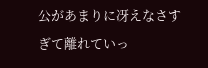公があまりに冴えなさすぎて離れていっ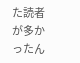た読者が多かったん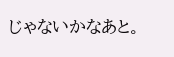じゃないかなあと。